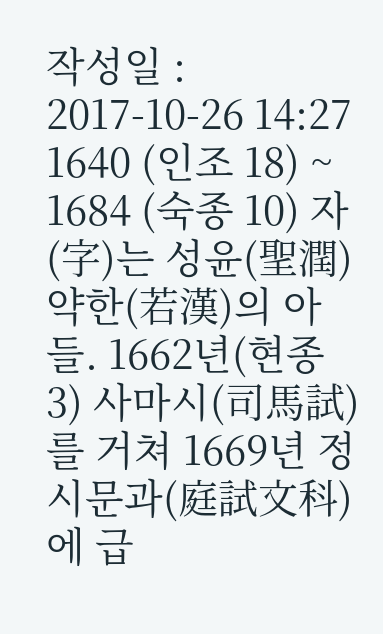작성일 : 2017-10-26 14:27
1640 (인조 18) ~ 1684 (숙종 10) 자(字)는 성윤(聖潤) 약한(若漢)의 아들. 1662년(현종 3) 사마시(司馬試)를 거쳐 1669년 정시문과(庭試文科)에 급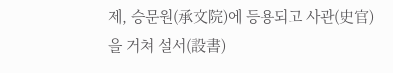제, 승문원(承文院)에 등용되고 사관(史官)을 거쳐 설서(設書)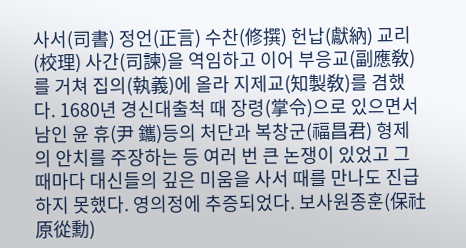사서(司書) 정언(正言) 수찬(修撰) 헌납(獻納) 교리(校理) 사간(司諫)을 역임하고 이어 부응교(副應敎)를 거쳐 집의(執義)에 올라 지제교(知製敎)를 겸했다. 1680년 경신대출척 때 장령(掌令)으로 있으면서 남인 윤 휴(尹 鑴)등의 처단과 복창군(福昌君) 형제의 안치를 주장하는 등 여러 번 큰 논쟁이 있었고 그때마다 대신들의 깊은 미움을 사서 때를 만나도 진급하지 못했다. 영의정에 추증되었다. 보사원종훈(保社原從勳)